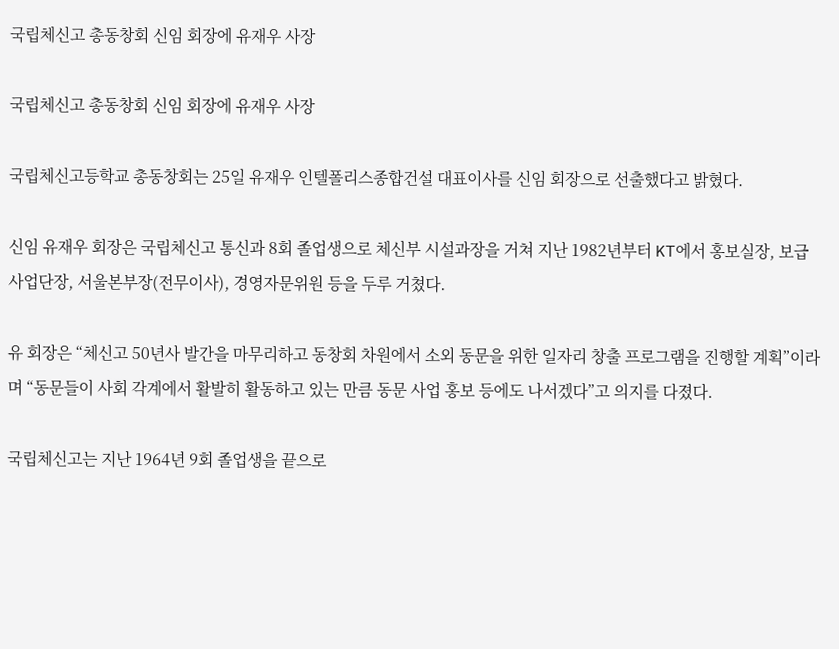국립체신고 총동창회 신임 회장에 유재우 사장

국립체신고 총동창회 신임 회장에 유재우 사장

국립체신고등학교 총동창회는 25일 유재우 인텔폴리스종합건설 대표이사를 신임 회장으로 선출했다고 밝혔다.

신임 유재우 회장은 국립체신고 통신과 8회 졸업생으로 체신부 시설과장을 거쳐 지난 1982년부터 KT에서 홍보실장, 보급사업단장, 서울본부장(전무이사), 경영자문위원 등을 두루 거쳤다.

유 회장은 “체신고 50년사 발간을 마무리하고 동창회 차원에서 소외 동문을 위한 일자리 창출 프로그램을 진행할 계획”이라며 “동문들이 사회 각계에서 활발히 활동하고 있는 만큼 동문 사업 홍보 등에도 나서겠다”고 의지를 다졌다.

국립체신고는 지난 1964년 9회 졸업생을 끝으로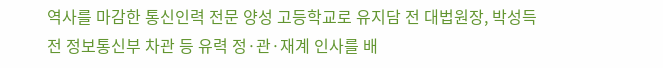역사를 마감한 통신인력 전문 양성 고등학교로 유지담 전 대법원장, 박성득 전 정보통신부 차관 등 유력 정·관·재계 인사를 배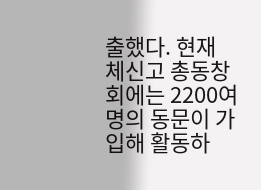출했다. 현재 체신고 총동창회에는 2200여명의 동문이 가입해 활동하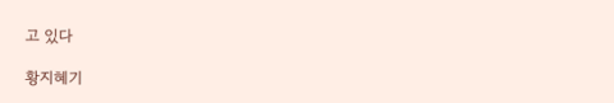고 있다

황지혜기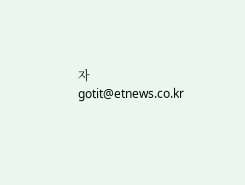자 gotit@etnews.co.kr